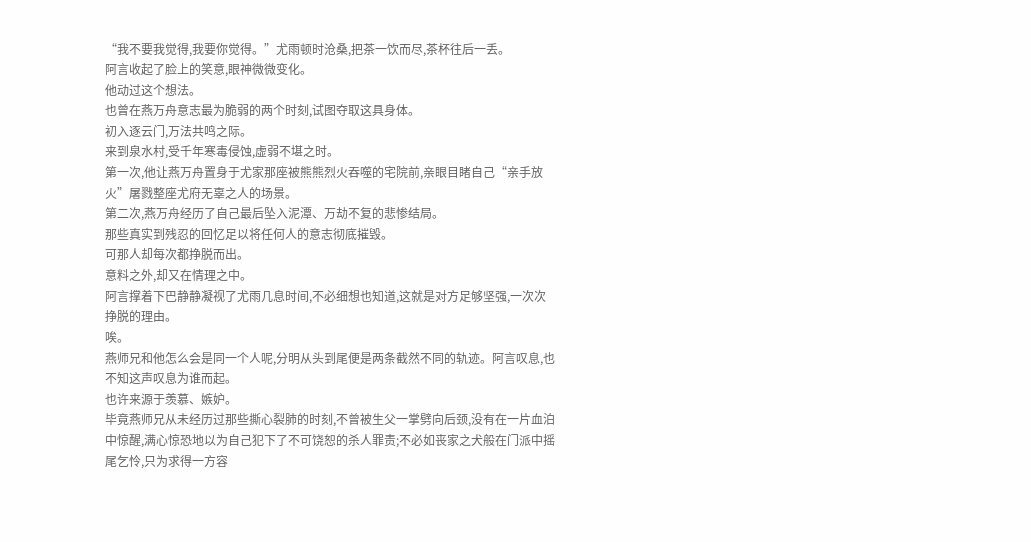“我不要我觉得,我要你觉得。”尤雨顿时沧桑,把茶一饮而尽,茶杯往后一丢。
阿言收起了脸上的笑意,眼神微微变化。
他动过这个想法。
也曾在燕万舟意志最为脆弱的两个时刻,试图夺取这具身体。
初入逐云门,万法共鸣之际。
来到泉水村,受千年寒毒侵蚀,虚弱不堪之时。
第一次,他让燕万舟置身于尤家那座被熊熊烈火吞噬的宅院前,亲眼目睹自己“亲手放火”屠戮整座尤府无辜之人的场景。
第二次,燕万舟经历了自己最后坠入泥潭、万劫不复的悲惨结局。
那些真实到残忍的回忆足以将任何人的意志彻底摧毁。
可那人却每次都挣脱而出。
意料之外,却又在情理之中。
阿言撑着下巴静静凝视了尤雨几息时间,不必细想也知道,这就是对方足够坚强,一次次挣脱的理由。
唉。
燕师兄和他怎么会是同一个人呢,分明从头到尾便是两条截然不同的轨迹。阿言叹息,也不知这声叹息为谁而起。
也许来源于羡慕、嫉妒。
毕竟燕师兄从未经历过那些撕心裂肺的时刻,不曾被生父一掌劈向后颈,没有在一片血泊中惊醒,满心惊恐地以为自己犯下了不可饶恕的杀人罪责;不必如丧家之犬般在门派中摇尾乞怜,只为求得一方容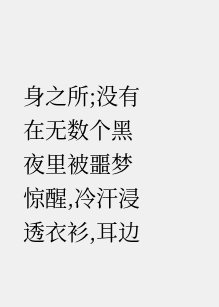身之所;没有在无数个黑夜里被噩梦惊醒,冷汗浸透衣衫,耳边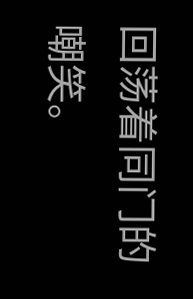回荡着同门的嘲笑。